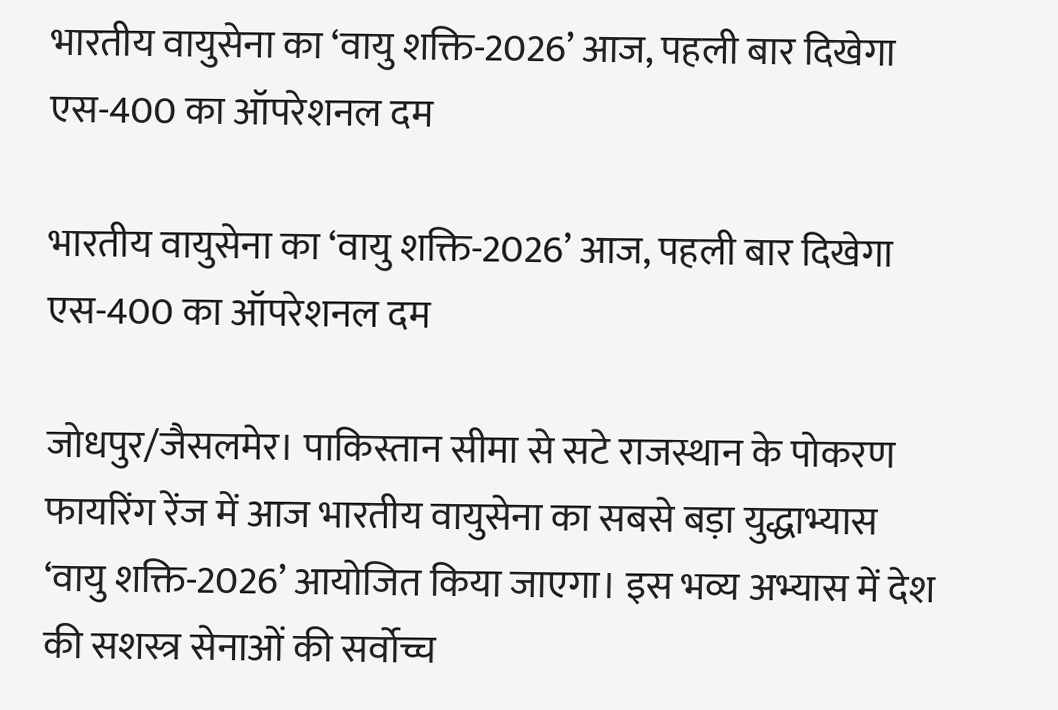भारतीय वायुसेना का ‘वायु शक्ति-2026’ आज, पहली बार दिखेगा एस-400 का ऑपरेशनल दम

भारतीय वायुसेना का ‘वायु शक्ति-2026’ आज, पहली बार दिखेगा एस-400 का ऑपरेशनल दम

जोधपुर/जैसलमेर। पाकिस्तान सीमा से सटे राजस्थान के पोकरण फायरिंग रेंज में आज भारतीय वायुसेना का सबसे बड़ा युद्धाभ्यास ‘वायु शक्ति-2026’ आयोजित किया जाएगा। इस भव्य अभ्यास में देश की सशस्त्र सेनाओं की सर्वोच्च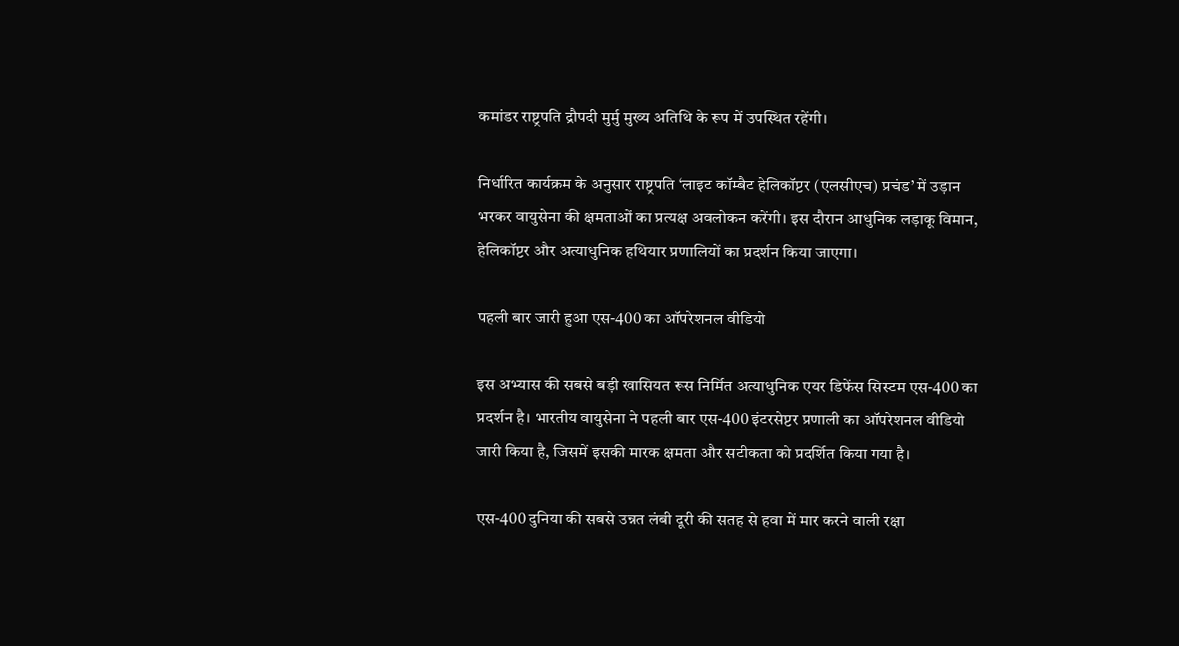कमांडर राष्ट्रपति द्रौपदी मुर्मु मुख्य अतिथि के रूप में उपस्थित रहेंगी।

निर्धारित कार्यक्रम के अनुसार राष्ट्रपति ‘लाइट कॉम्बैट हेलिकॉप्टर (एलसीएच) प्रचंड’ में उड़ान भरकर वायुसेना की क्षमताओं का प्रत्यक्ष अवलोकन करेंगी। इस दौरान आधुनिक लड़ाकू विमान, हेलिकॉप्टर और अत्याधुनिक हथियार प्रणालियों का प्रदर्शन किया जाएगा।

पहली बार जारी हुआ एस-400 का ऑपरेशनल वीडियो

इस अभ्यास की सबसे बड़ी खासियत रूस निर्मित अत्याधुनिक एयर डिफेंस सिस्टम एस-400 का प्रदर्शन है। भारतीय वायुसेना ने पहली बार एस-400 इंटरसेप्टर प्रणाली का ऑपरेशनल वीडियो जारी किया है, जिसमें इसकी मारक क्षमता और सटीकता को प्रदर्शित किया गया है।

एस-400 दुनिया की सबसे उन्नत लंबी दूरी की सतह से हवा में मार करने वाली रक्षा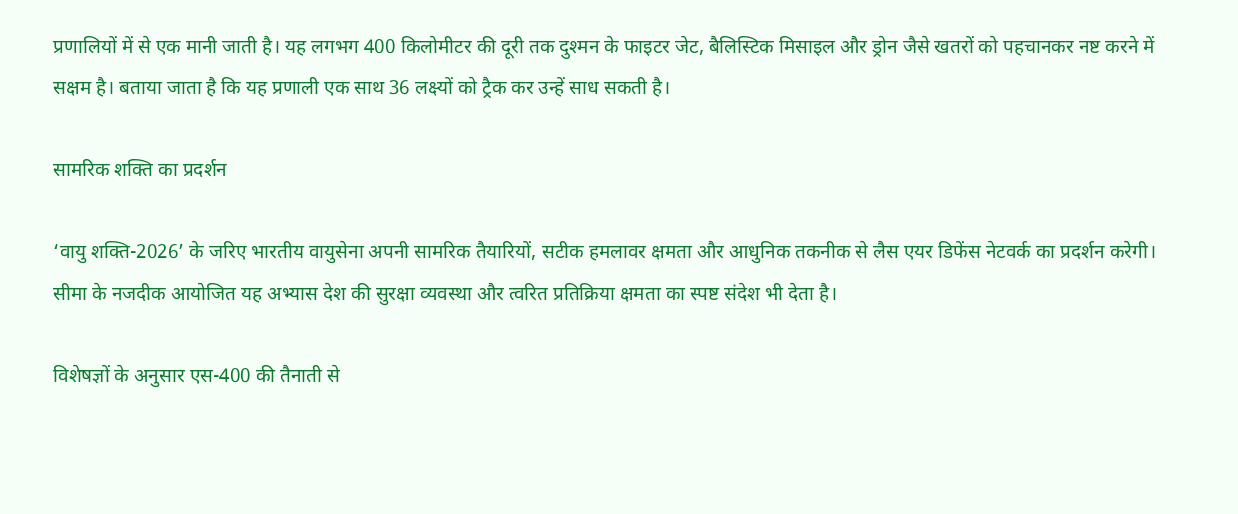प्रणालियों में से एक मानी जाती है। यह लगभग 400 किलोमीटर की दूरी तक दुश्मन के फाइटर जेट, बैलिस्टिक मिसाइल और ड्रोन जैसे खतरों को पहचानकर नष्ट करने में सक्षम है। बताया जाता है कि यह प्रणाली एक साथ 36 लक्ष्यों को ट्रैक कर उन्हें साध सकती है।

सामरिक शक्ति का प्रदर्शन

‘वायु शक्ति-2026’ के जरिए भारतीय वायुसेना अपनी सामरिक तैयारियों, सटीक हमलावर क्षमता और आधुनिक तकनीक से लैस एयर डिफेंस नेटवर्क का प्रदर्शन करेगी। सीमा के नजदीक आयोजित यह अभ्यास देश की सुरक्षा व्यवस्था और त्वरित प्रतिक्रिया क्षमता का स्पष्ट संदेश भी देता है।

विशेषज्ञों के अनुसार एस-400 की तैनाती से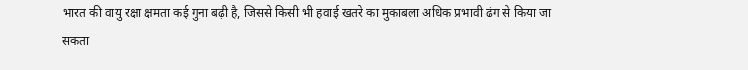भारत की वायु रक्षा क्षमता कई गुना बढ़ी है, जिससे किसी भी हवाई खतरे का मुकाबला अधिक प्रभावी ढंग से किया जा सकता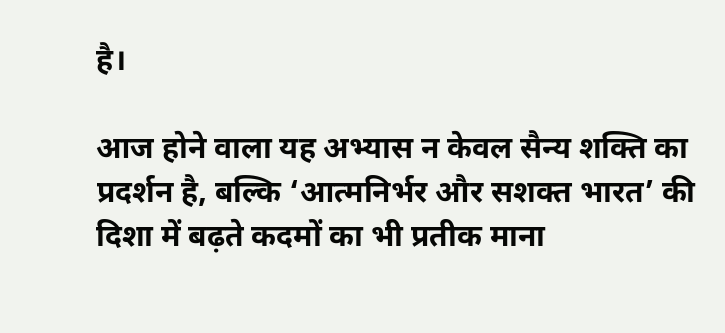है।

आज होने वाला यह अभ्यास न केवल सैन्य शक्ति का प्रदर्शन है, बल्कि ‘आत्मनिर्भर और सशक्त भारत’ की दिशा में बढ़ते कदमों का भी प्रतीक माना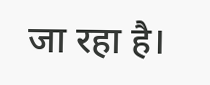जा रहा है।